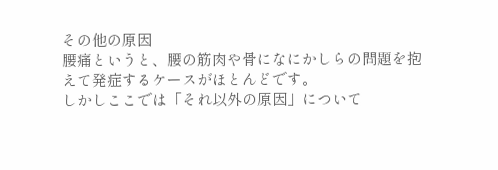その他の原因
腰痛というと、腰の筋肉や骨になにかしらの問題を抱えて発症するケースがほとんどです。
しかしここでは「それ以外の原因」について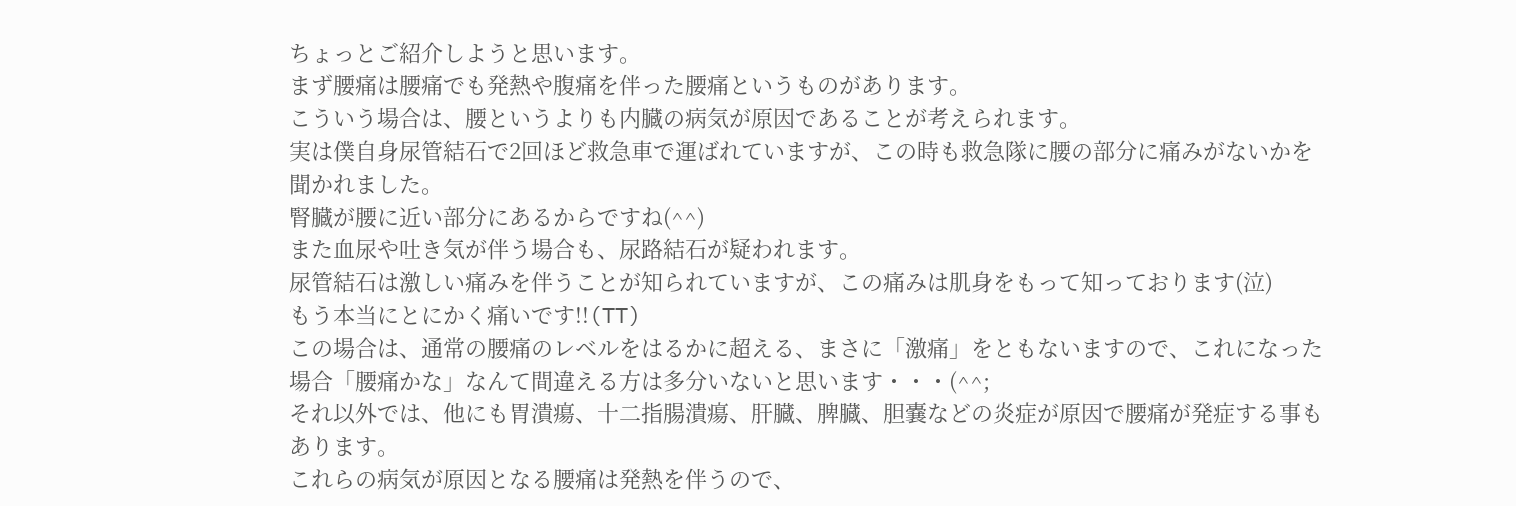ちょっとご紹介しようと思います。
まず腰痛は腰痛でも発熱や腹痛を伴った腰痛というものがあります。
こういう場合は、腰というよりも内臓の病気が原因であることが考えられます。
実は僕自身尿管結石で2回ほど救急車で運ばれていますが、この時も救急隊に腰の部分に痛みがないかを聞かれました。
腎臓が腰に近い部分にあるからですね(^^)
また血尿や吐き気が伴う場合も、尿路結石が疑われます。
尿管結石は激しい痛みを伴うことが知られていますが、この痛みは肌身をもって知っております(泣)
もう本当にとにかく痛いです!!(TT)
この場合は、通常の腰痛のレベルをはるかに超える、まさに「激痛」をともないますので、これになった場合「腰痛かな」なんて間違える方は多分いないと思います・・・(^^;
それ以外では、他にも胃潰瘍、十二指腸潰瘍、肝臓、脾臓、胆嚢などの炎症が原因で腰痛が発症する事もあります。
これらの病気が原因となる腰痛は発熱を伴うので、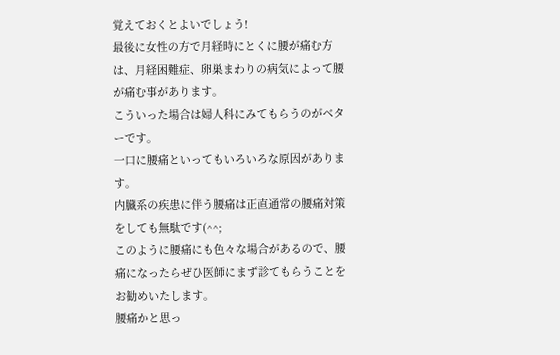覚えておくとよいでしょう!
最後に女性の方で月経時にとくに腰が痛む方は、月経困難症、卵巣まわりの病気によって腰が痛む事があります。
こういった場合は婦人科にみてもらうのがベターです。
一口に腰痛といってもいろいろな原因があります。
内臓系の疾患に伴う腰痛は正直通常の腰痛対策をしても無駄です(^^;
このように腰痛にも色々な場合があるので、腰痛になったらぜひ医師にまず診てもらうことをお勧めいたします。
腰痛かと思っ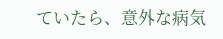ていたら、意外な病気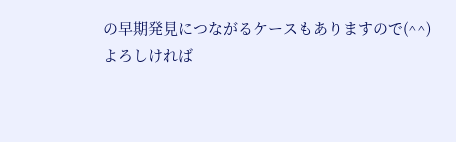の早期発見につながるケースもありますので(^^)
よろしければ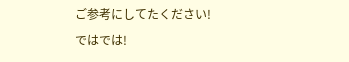ご参考にしてたください!
ではでは!